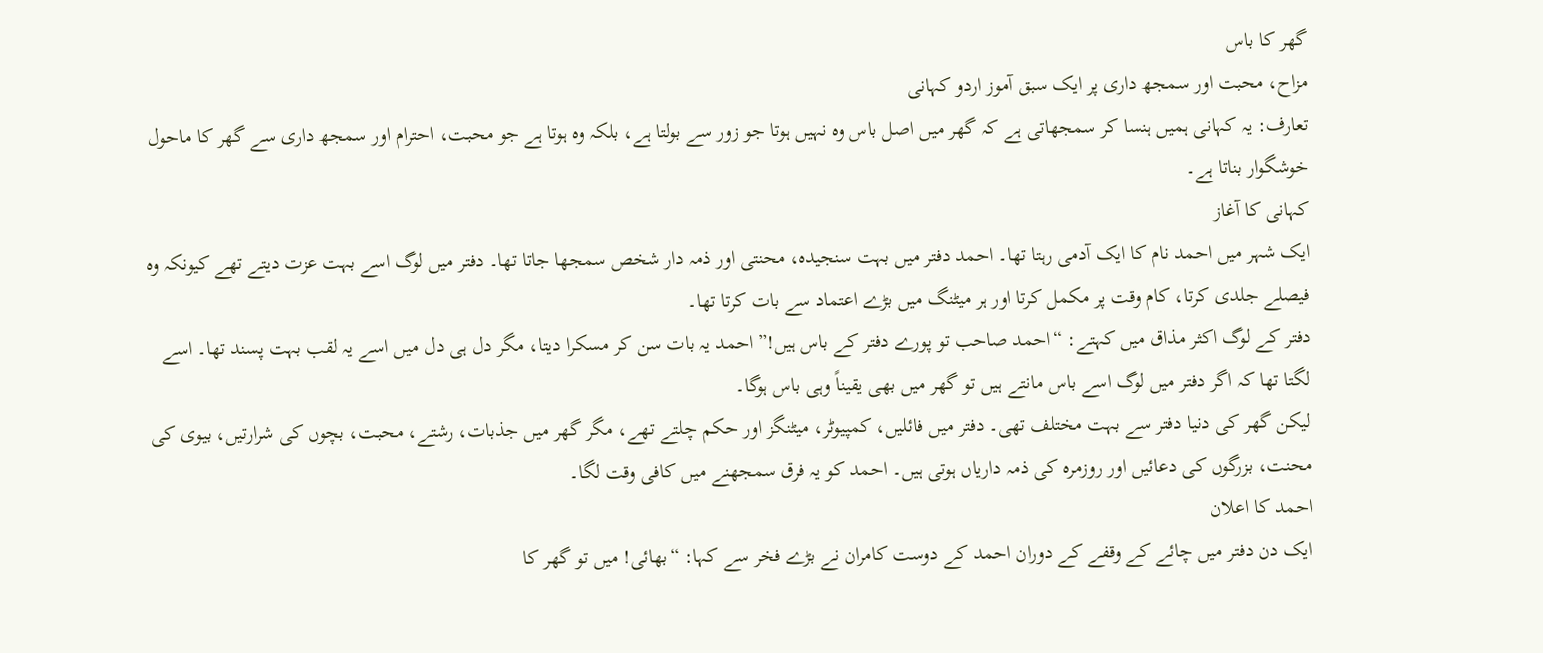گھر کا باس
مزاح، محبت اور سمجھ داری پر ایک سبق آموز اردو کہانی
تعارف: یہ کہانی ہمیں ہنسا کر سمجھاتی ہے کہ گھر میں اصل باس وہ نہیں ہوتا جو زور سے بولتا ہے، بلکہ وہ ہوتا ہے جو محبت، احترام اور سمجھ داری سے گھر کا ماحول خوشگوار بناتا ہے۔
کہانی کا آغاز
ایک شہر میں احمد نام کا ایک آدمی رہتا تھا۔ احمد دفتر میں بہت سنجیدہ، محنتی اور ذمہ دار شخص سمجھا جاتا تھا۔ دفتر میں لوگ اسے بہت عزت دیتے تھے کیونکہ وہ فیصلے جلدی کرتا، کام وقت پر مکمل کرتا اور ہر میٹنگ میں بڑے اعتماد سے بات کرتا تھا۔
دفتر کے لوگ اکثر مذاق میں کہتے: “احمد صاحب تو پورے دفتر کے باس ہیں!” احمد یہ بات سن کر مسکرا دیتا، مگر دل ہی دل میں اسے یہ لقب بہت پسند تھا۔ اسے لگتا تھا کہ اگر دفتر میں لوگ اسے باس مانتے ہیں تو گھر میں بھی یقیناً وہی باس ہوگا۔
لیکن گھر کی دنیا دفتر سے بہت مختلف تھی۔ دفتر میں فائلیں، کمپیوٹر، میٹنگز اور حکم چلتے تھے، مگر گھر میں جذبات، رشتے، محبت، بچوں کی شرارتیں، بیوی کی محنت، بزرگوں کی دعائیں اور روزمرہ کی ذمہ داریاں ہوتی ہیں۔ احمد کو یہ فرق سمجھنے میں کافی وقت لگا۔
احمد کا اعلان
ایک دن دفتر میں چائے کے وقفے کے دوران احمد کے دوست کامران نے بڑے فخر سے کہا: “بھائی! میں تو گھر کا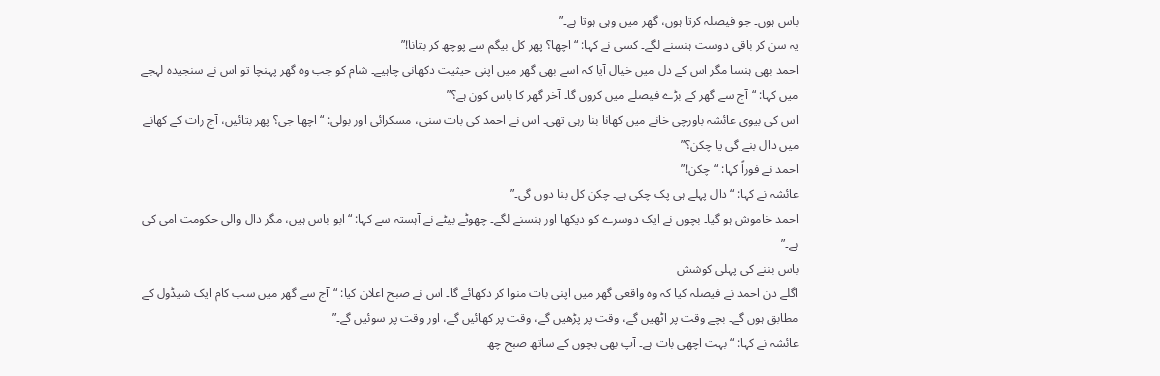باس ہوں۔ جو فیصلہ کرتا ہوں، گھر میں وہی ہوتا ہے۔”
یہ سن کر باقی دوست ہنسنے لگے۔ کسی نے کہا: “اچھا؟ پھر کل بیگم سے پوچھ کر بتانا!”
احمد بھی ہنسا مگر اس کے دل میں خیال آیا کہ اسے بھی گھر میں اپنی حیثیت دکھانی چاہیے۔ شام کو جب وہ گھر پہنچا تو اس نے سنجیدہ لہجے میں کہا: “آج سے گھر کے بڑے فیصلے میں کروں گا۔ آخر گھر کا باس کون ہے؟”
اس کی بیوی عائشہ باورچی خانے میں کھانا بنا رہی تھی۔ اس نے احمد کی بات سنی، مسکرائی اور بولی: “اچھا جی؟ پھر بتائیں، آج رات کے کھانے میں دال بنے گی یا چکن؟”
احمد نے فوراً کہا: “چکن!”
عائشہ نے کہا: “دال پہلے ہی پک چکی ہے۔ چکن کل بنا دوں گی۔”
احمد خاموش ہو گیا۔ بچوں نے ایک دوسرے کو دیکھا اور ہنسنے لگے۔ چھوٹے بیٹے نے آہستہ سے کہا: “ابو باس ہیں، مگر دال والی حکومت امی کی ہے۔”
باس بننے کی پہلی کوشش
اگلے دن احمد نے فیصلہ کیا کہ وہ واقعی گھر میں اپنی بات منوا کر دکھائے گا۔ اس نے صبح اعلان کیا: “آج سے گھر میں سب کام ایک شیڈول کے مطابق ہوں گے۔ بچے وقت پر اٹھیں گے، وقت پر پڑھیں گے، وقت پر کھائیں گے، اور وقت پر سوئیں گے۔”
عائشہ نے کہا: “بہت اچھی بات ہے۔ آپ بھی بچوں کے ساتھ صبح چھ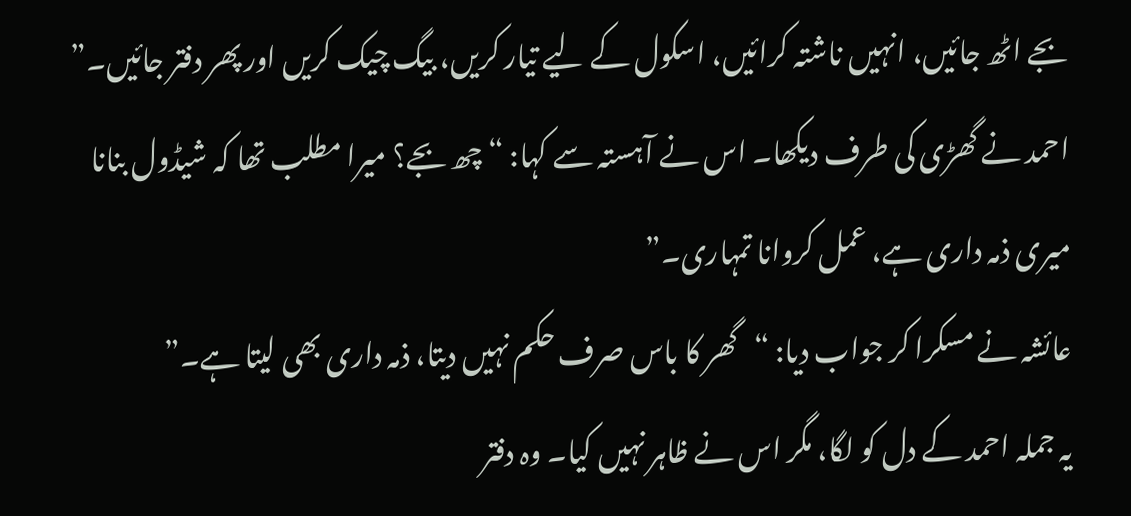بجے اٹھ جائیں، انہیں ناشتہ کرائیں، اسکول کے لیے تیار کریں، بیگ چیک کریں اور پھر دفتر جائیں۔”
احمد نے گھڑی کی طرف دیکھا۔ اس نے آہستہ سے کہا: “چھ بجے؟ میرا مطلب تھا کہ شیڈول بنانا میری ذمہ داری ہے، عمل کروانا تمہاری۔”
عائشہ نے مسکرا کر جواب دیا: “گھر کا باس صرف حکم نہیں دیتا، ذمہ داری بھی لیتا ہے۔”
یہ جملہ احمد کے دل کو لگا، مگر اس نے ظاہر نہیں کیا۔ وہ دفتر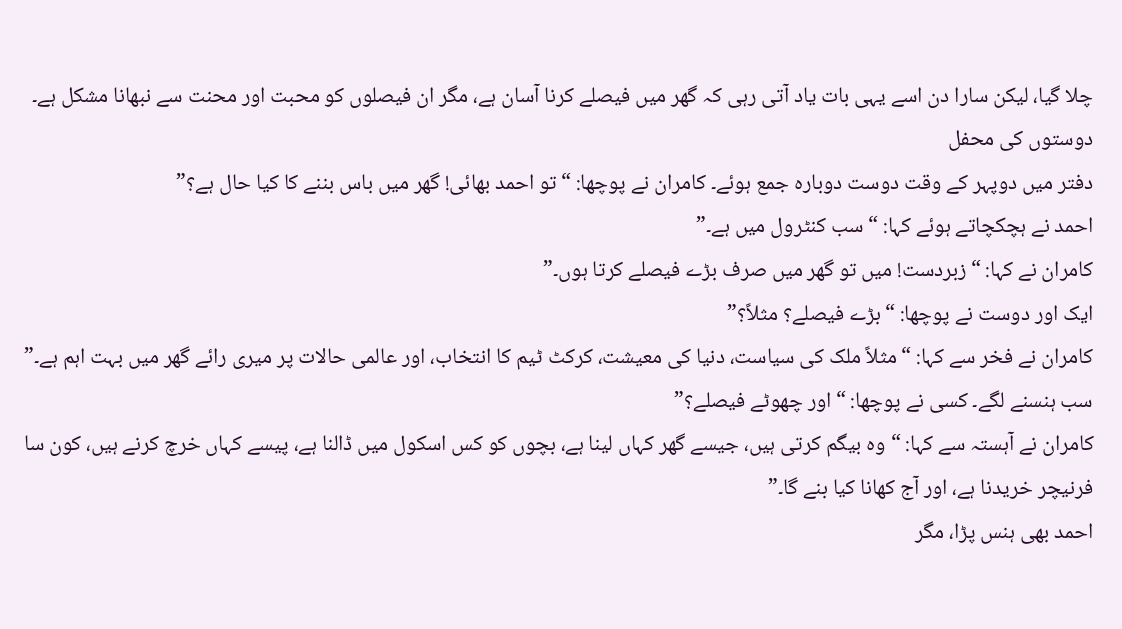چلا گیا، لیکن سارا دن اسے یہی بات یاد آتی رہی کہ گھر میں فیصلے کرنا آسان ہے، مگر ان فیصلوں کو محبت اور محنت سے نبھانا مشکل ہے۔
دوستوں کی محفل
دفتر میں دوپہر کے وقت دوست دوبارہ جمع ہوئے۔ کامران نے پوچھا: “تو احمد بھائی! گھر میں باس بننے کا کیا حال ہے؟”
احمد نے ہچکچاتے ہوئے کہا: “سب کنٹرول میں ہے۔”
کامران نے کہا: “زبردست! میں تو گھر میں صرف بڑے فیصلے کرتا ہوں۔”
ایک اور دوست نے پوچھا: “بڑے فیصلے؟ مثلاً؟”
کامران نے فخر سے کہا: “مثلاً ملک کی سیاست، دنیا کی معیشت، کرکٹ ٹیم کا انتخاب، اور عالمی حالات پر میری رائے گھر میں بہت اہم ہے۔”
سب ہنسنے لگے۔ کسی نے پوچھا: “اور چھوٹے فیصلے؟”
کامران نے آہستہ سے کہا: “وہ بیگم کرتی ہیں، جیسے گھر کہاں لینا ہے، بچوں کو کس اسکول میں ڈالنا ہے، پیسے کہاں خرچ کرنے ہیں، کون سا فرنیچر خریدنا ہے، اور آج کھانا کیا بنے گا۔”
احمد بھی ہنس پڑا، مگر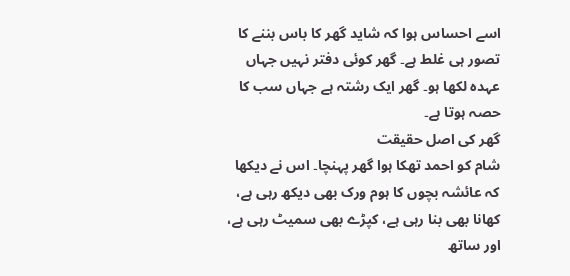اسے احساس ہوا کہ شاید گھر کا باس بننے کا تصور ہی غلط ہے۔ گھر کوئی دفتر نہیں جہاں عہدہ لکھا ہو۔ گھر ایک رشتہ ہے جہاں سب کا حصہ ہوتا ہے۔
گھر کی اصل حقیقت
شام کو احمد تھکا ہوا گھر پہنچا۔ اس نے دیکھا کہ عائشہ بچوں کا ہوم ورک بھی دیکھ رہی ہے، کھانا بھی بنا رہی ہے، کپڑے بھی سمیٹ رہی ہے، اور ساتھ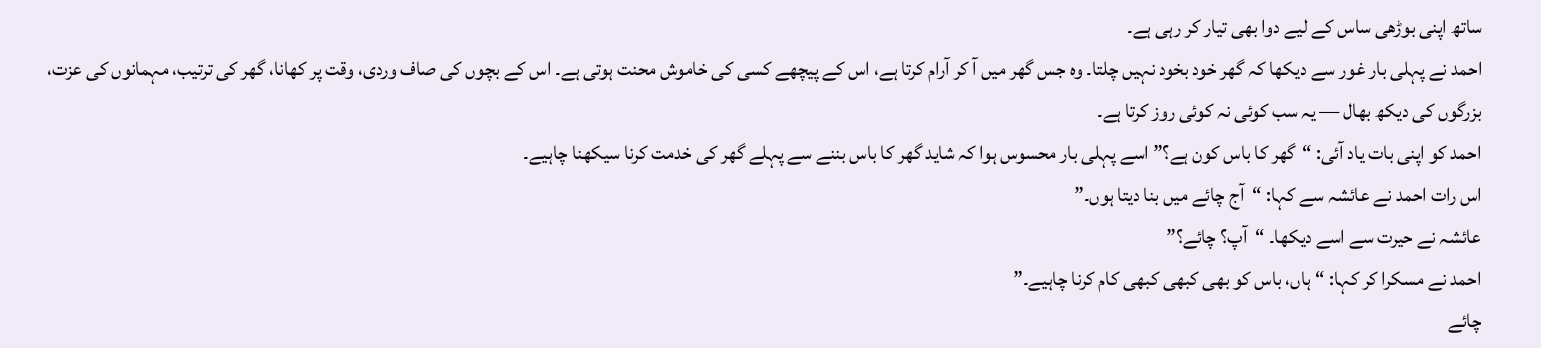ساتھ اپنی بوڑھی ساس کے لیے دوا بھی تیار کر رہی ہے۔
احمد نے پہلی بار غور سے دیکھا کہ گھر خود بخود نہیں چلتا۔ وہ جس گھر میں آ کر آرام کرتا ہے، اس کے پیچھے کسی کی خاموش محنت ہوتی ہے۔ اس کے بچوں کی صاف وردی، وقت پر کھانا، گھر کی ترتیب، مہمانوں کی عزت، بزرگوں کی دیکھ بھال — یہ سب کوئی نہ کوئی روز کرتا ہے۔
احمد کو اپنی بات یاد آئی: “گھر کا باس کون ہے؟” اسے پہلی بار محسوس ہوا کہ شاید گھر کا باس بننے سے پہلے گھر کی خدمت کرنا سیکھنا چاہیے۔
اس رات احمد نے عائشہ سے کہا: “آج چائے میں بنا دیتا ہوں۔”
عائشہ نے حیرت سے اسے دیکھا۔ “آپ؟ چائے؟”
احمد نے مسکرا کر کہا: “ہاں، باس کو بھی کبھی کبھی کام کرنا چاہیے۔”
چائے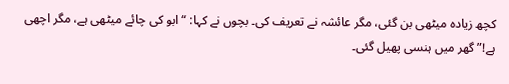کچھ زیادہ میٹھی بن گئی، مگر عائشہ نے تعریف کی۔ بچوں نے کہا: “ابو کی چائے میٹھی ہے، مگر اچھی ہے!” گھر میں ہنسی پھیل گئی۔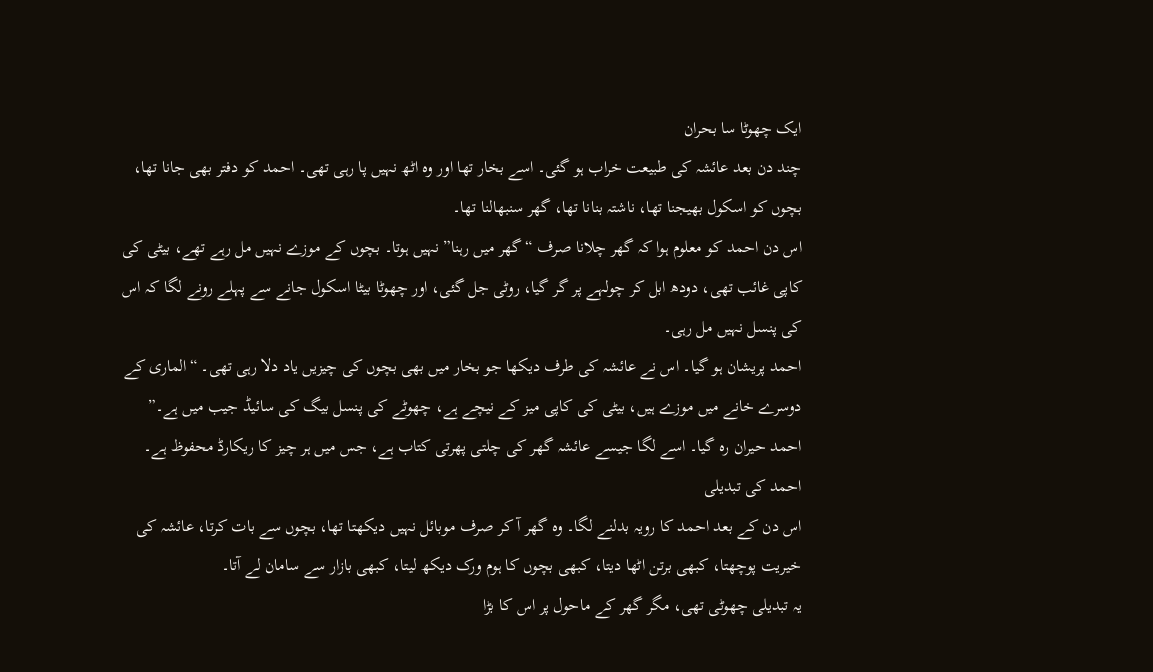ایک چھوٹا سا بحران
چند دن بعد عائشہ کی طبیعت خراب ہو گئی۔ اسے بخار تھا اور وہ اٹھ نہیں پا رہی تھی۔ احمد کو دفتر بھی جانا تھا، بچوں کو اسکول بھیجنا تھا، ناشتہ بنانا تھا، گھر سنبھالنا تھا۔
اس دن احمد کو معلوم ہوا کہ گھر چلانا صرف “گھر میں رہنا” نہیں ہوتا۔ بچوں کے موزے نہیں مل رہے تھے، بیٹی کی کاپی غائب تھی، دودھ ابل کر چولہے پر گر گیا، روٹی جل گئی، اور چھوٹا بیٹا اسکول جانے سے پہلے رونے لگا کہ اس کی پنسل نہیں مل رہی۔
احمد پریشان ہو گیا۔ اس نے عائشہ کی طرف دیکھا جو بخار میں بھی بچوں کی چیزیں یاد دلا رہی تھی۔ “الماری کے دوسرے خانے میں موزے ہیں، بیٹی کی کاپی میز کے نیچے ہے، چھوٹے کی پنسل بیگ کی سائیڈ جیب میں ہے۔”
احمد حیران رہ گیا۔ اسے لگا جیسے عائشہ گھر کی چلتی پھرتی کتاب ہے، جس میں ہر چیز کا ریکارڈ محفوظ ہے۔
احمد کی تبدیلی
اس دن کے بعد احمد کا رویہ بدلنے لگا۔ وہ گھر آ کر صرف موبائل نہیں دیکھتا تھا، بچوں سے بات کرتا، عائشہ کی خیریت پوچھتا، کبھی برتن اٹھا دیتا، کبھی بچوں کا ہوم ورک دیکھ لیتا، کبھی بازار سے سامان لے آتا۔
یہ تبدیلی چھوٹی تھی، مگر گھر کے ماحول پر اس کا بڑا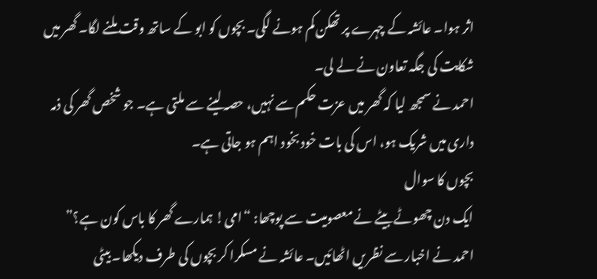اثر ہوا۔ عائشہ کے چہرے پر تھکن کم ہونے لگی۔ بچوں کو ابو کے ساتھ وقت ملنے لگا۔ گھر میں شکایت کی جگہ تعاون نے لے لی۔
احمد نے سمجھ لیا کہ گھر میں عزت حکم سے نہیں، حصہ لینے سے ملتی ہے۔ جو شخص گھر کی ذمہ داری میں شریک ہو، اس کی بات خود بخود اہم ہو جاتی ہے۔
بچوں کا سوال
ایک دن چھوٹے بیٹے نے معصومیت سے پوچھا: “امی! ہمارے گھر کا باس کون ہے؟”
احمد نے اخبار سے نظریں اٹھائیں۔ عائشہ نے مسکرا کر بچوں کی طرف دیکھا۔ بیٹی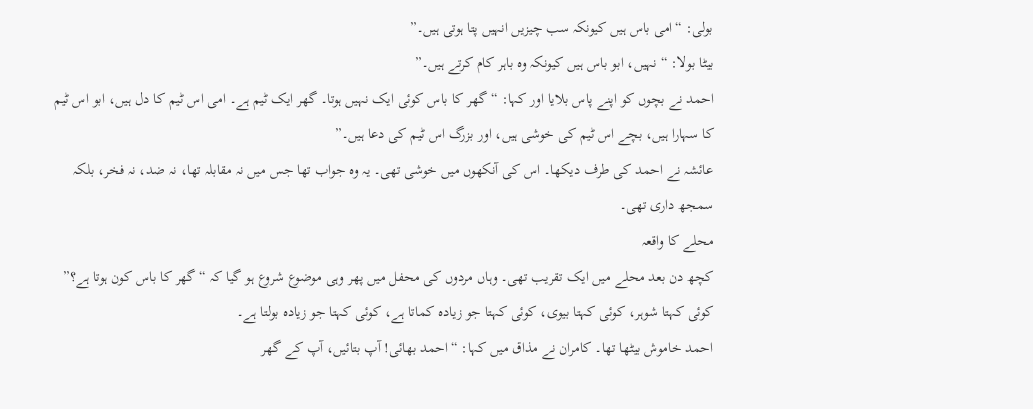بولی: “امی باس ہیں کیونکہ سب چیزیں انہیں پتا ہوتی ہیں۔”
بیٹا بولا: “نہیں، ابو باس ہیں کیونکہ وہ باہر کام کرتے ہیں۔”
احمد نے بچوں کو اپنے پاس بلایا اور کہا: “گھر کا باس کوئی ایک نہیں ہوتا۔ گھر ایک ٹیم ہے۔ امی اس ٹیم کا دل ہیں، ابو اس ٹیم کا سہارا ہیں، بچے اس ٹیم کی خوشی ہیں، اور بزرگ اس ٹیم کی دعا ہیں۔”
عائشہ نے احمد کی طرف دیکھا۔ اس کی آنکھوں میں خوشی تھی۔ یہ وہ جواب تھا جس میں نہ مقابلہ تھا، نہ ضد، نہ فخر، بلکہ سمجھ داری تھی۔
محلے کا واقعہ
کچھ دن بعد محلے میں ایک تقریب تھی۔ وہاں مردوں کی محفل میں پھر وہی موضوع شروع ہو گیا کہ “گھر کا باس کون ہوتا ہے؟” کوئی کہتا شوہر، کوئی کہتا بیوی، کوئی کہتا جو زیادہ کماتا ہے، کوئی کہتا جو زیادہ بولتا ہے۔
احمد خاموش بیٹھا تھا۔ کامران نے مذاق میں کہا: “احمد بھائی! آپ بتائیں، آپ کے گھر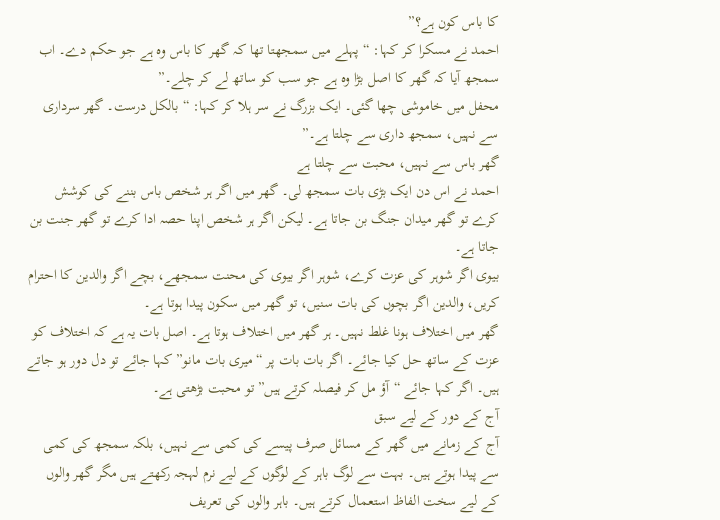کا باس کون ہے؟”
احمد نے مسکرا کر کہا: “پہلے میں سمجھتا تھا کہ گھر کا باس وہ ہے جو حکم دے۔ اب سمجھ آیا کہ گھر کا اصل بڑا وہ ہے جو سب کو ساتھ لے کر چلے۔”
محفل میں خاموشی چھا گئی۔ ایک بزرگ نے سر ہلا کر کہا: “بالکل درست۔ گھر سرداری سے نہیں، سمجھ داری سے چلتا ہے۔”
گھر باس سے نہیں، محبت سے چلتا ہے
احمد نے اس دن ایک بڑی بات سمجھ لی۔ گھر میں اگر ہر شخص باس بننے کی کوشش کرے تو گھر میدان جنگ بن جاتا ہے۔ لیکن اگر ہر شخص اپنا حصہ ادا کرے تو گھر جنت بن جاتا ہے۔
بیوی اگر شوہر کی عزت کرے، شوہر اگر بیوی کی محنت سمجھے، بچے اگر والدین کا احترام کریں، والدین اگر بچوں کی بات سنیں، تو گھر میں سکون پیدا ہوتا ہے۔
گھر میں اختلاف ہونا غلط نہیں۔ ہر گھر میں اختلاف ہوتا ہے۔ اصل بات یہ ہے کہ اختلاف کو عزت کے ساتھ حل کیا جائے۔ اگر بات بات پر “میری بات مانو” کہا جائے تو دل دور ہو جاتے ہیں۔ اگر کہا جائے “آؤ مل کر فیصلہ کرتے ہیں” تو محبت بڑھتی ہے۔
آج کے دور کے لیے سبق
آج کے زمانے میں گھر کے مسائل صرف پیسے کی کمی سے نہیں، بلکہ سمجھ کی کمی سے پیدا ہوتے ہیں۔ بہت سے لوگ باہر کے لوگوں کے لیے نرم لہجہ رکھتے ہیں مگر گھر والوں کے لیے سخت الفاظ استعمال کرتے ہیں۔ باہر والوں کی تعریف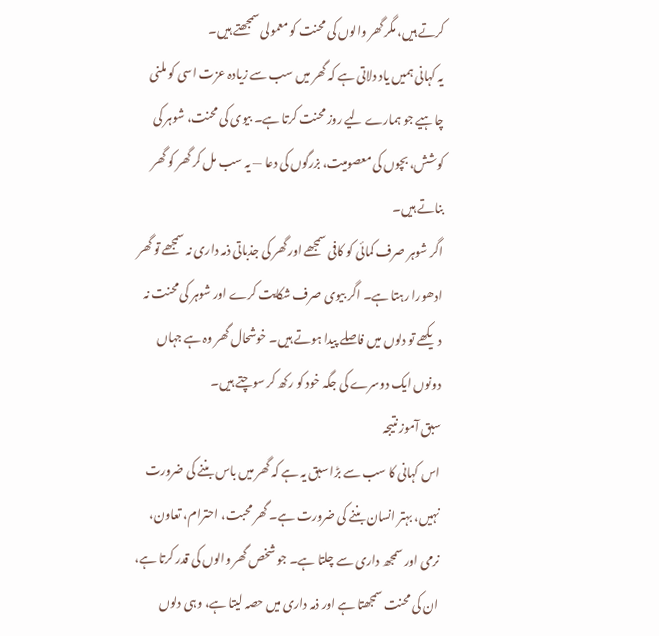کرتے ہیں، مگر گھر والوں کی محنت کو معمولی سمجھتے ہیں۔
یہ کہانی ہمیں یاد دلاتی ہے کہ گھر میں سب سے زیادہ عزت اسی کو ملنی چاہیے جو ہمارے لیے روز محنت کرتا ہے۔ بیوی کی محنت، شوہر کی کوشش، بچوں کی معصومیت، بزرگوں کی دعا — یہ سب مل کر گھر کو گھر بناتے ہیں۔
اگر شوہر صرف کمائی کو کافی سمجھے اور گھر کی جذباتی ذمہ داری نہ سمجھے تو گھر ادھورا رہتا ہے۔ اگر بیوی صرف شکایت کرے اور شوہر کی محنت نہ دیکھے تو دلوں میں فاصلے پیدا ہوتے ہیں۔ خوشحال گھر وہ ہے جہاں دونوں ایک دوسرے کی جگہ خود کو رکھ کر سوچتے ہیں۔
سبق آموز نتیجہ
اس کہانی کا سب سے بڑا سبق یہ ہے کہ گھر میں باس بننے کی ضرورت نہیں، بہتر انسان بننے کی ضرورت ہے۔ گھر محبت، احترام، تعاون، نرمی اور سمجھ داری سے چلتا ہے۔ جو شخص گھر والوں کی قدر کرتا ہے، ان کی محنت سمجھتا ہے اور ذمہ داری میں حصہ لیتا ہے، وہی دلوں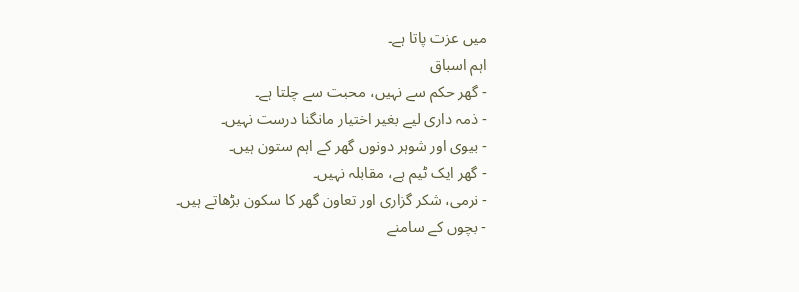میں عزت پاتا ہے۔
اہم اسباق
- گھر حکم سے نہیں، محبت سے چلتا ہے۔
- ذمہ داری لیے بغیر اختیار مانگنا درست نہیں۔
- بیوی اور شوہر دونوں گھر کے اہم ستون ہیں۔
- گھر ایک ٹیم ہے، مقابلہ نہیں۔
- نرمی، شکر گزاری اور تعاون گھر کا سکون بڑھاتے ہیں۔
- بچوں کے سامنے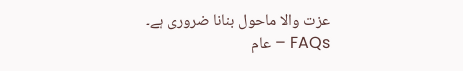عزت والا ماحول بنانا ضروری ہے۔
FAQs – عام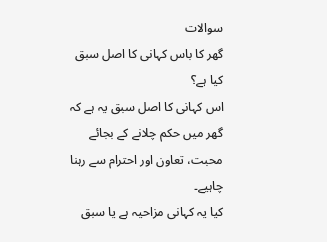سوالات
گھر کا باس کہانی کا اصل سبق کیا ہے؟
اس کہانی کا اصل سبق یہ ہے کہ گھر میں حکم چلانے کے بجائے محبت، تعاون اور احترام سے رہنا چاہیے۔
کیا یہ کہانی مزاحیہ ہے یا سبق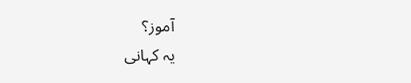آموز؟
یہ کہانی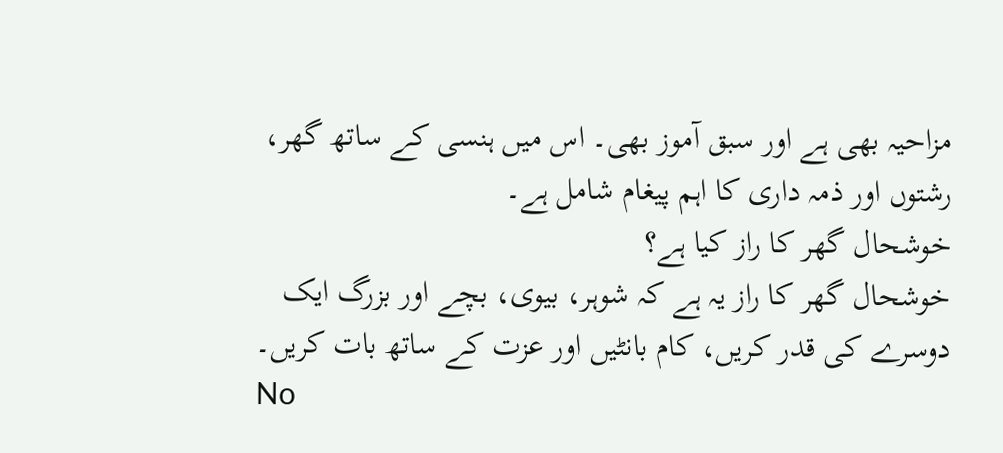مزاحیہ بھی ہے اور سبق آموز بھی۔ اس میں ہنسی کے ساتھ گھر، رشتوں اور ذمہ داری کا اہم پیغام شامل ہے۔
خوشحال گھر کا راز کیا ہے؟
خوشحال گھر کا راز یہ ہے کہ شوہر، بیوی، بچے اور بزرگ ایک دوسرے کی قدر کریں، کام بانٹیں اور عزت کے ساتھ بات کریں۔
No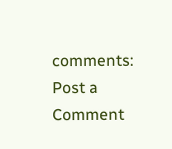comments:
Post a Comment